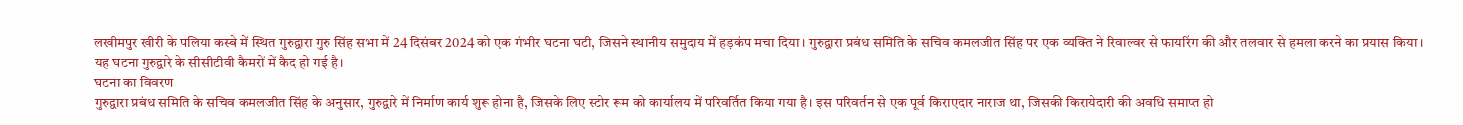लखीमपुर खीरी के पलिया कस्बे में स्थित गुरुद्वारा गुरु सिंह सभा में 24 दिसंबर 2024 को एक गंभीर घटना घटी, जिसने स्थानीय समुदाय में हड़कंप मचा दिया। गुरुद्वारा प्रबंध समिति के सचिव कमलजीत सिंह पर एक व्यक्ति ने रिवाल्वर से फायरिंग की और तलवार से हमला करने का प्रयास किया। यह घटना गुरुद्वारे के सीसीटीवी कैमरों में कैद हो गई है।
घटना का विवरण
गुरुद्वारा प्रबंध समिति के सचिव कमलजीत सिंह के अनुसार, गुरुद्वारे में निर्माण कार्य शुरू होना है, जिसके लिए स्टोर रूम को कार्यालय में परिवर्तित किया गया है। इस परिवर्तन से एक पूर्व किराएदार नाराज था, जिसकी किरायेदारी की अवधि समाप्त हो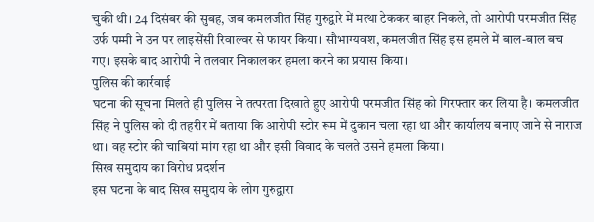चुकी थी। 24 दिसंबर की सुबह, जब कमलजीत सिंह गुरुद्वारे में मत्था टेककर बाहर निकले, तो आरोपी परमजीत सिंह उर्फ पम्मी ने उन पर लाइसेंसी रिवाल्वर से फायर किया। सौभाग्यवश, कमलजीत सिंह इस हमले में बाल-बाल बच गए। इसके बाद आरोपी ने तलवार निकालकर हमला करने का प्रयास किया।
पुलिस की कार्रवाई
घटना की सूचना मिलते ही पुलिस ने तत्परता दिखाते हुए आरोपी परमजीत सिंह को गिरफ्तार कर लिया है। कमलजीत सिंह ने पुलिस को दी तहरीर में बताया कि आरोपी स्टोर रूम में दुकान चला रहा था और कार्यालय बनाए जाने से नाराज था। वह स्टोर की चाबियां मांग रहा था और इसी विवाद के चलते उसने हमला किया।
सिख समुदाय का विरोध प्रदर्शन
इस घटना के बाद सिख समुदाय के लोग गुरुद्वारा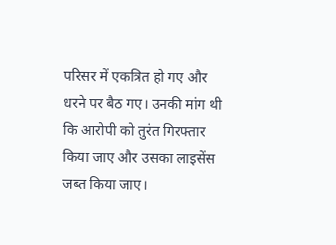परिसर में एकत्रित हो गए और धरने पर बैठ गए। उनकी मांग थी कि आरोपी को तुरंत गिरफ्तार किया जाए और उसका लाइसेंस जब्त किया जाए।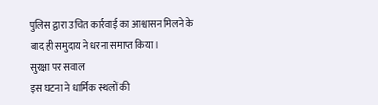पुलिस द्वारा उचित कार्रवाई का आश्वासन मिलने के बाद ही समुदाय ने धरना समाप्त किया।
सुरक्षा पर सवाल
इस घटना ने धार्मिक स्थलों की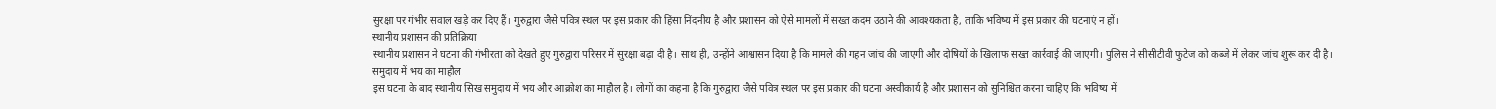सुरक्षा पर गंभीर सवाल खड़े कर दिए हैं। गुरुद्वारा जैसे पवित्र स्थल पर इस प्रकार की हिंसा निंदनीय है और प्रशासन को ऐसे मामलों में सख्त कदम उठाने की आवश्यकता है, ताकि भविष्य में इस प्रकार की घटनाएं न हों।
स्थानीय प्रशासन की प्रतिक्रिया
स्थानीय प्रशासन ने घटना की गंभीरता को देखते हुए गुरुद्वारा परिसर में सुरक्षा बढ़ा दी है। साथ ही, उन्होंने आश्वासन दिया है कि मामले की गहन जांच की जाएगी और दोषियों के खिलाफ सख्त कार्रवाई की जाएगी। पुलिस ने सीसीटीवी फुटेज को कब्जे में लेकर जांच शुरू कर दी है।
समुदाय में भय का माहौल
इस घटना के बाद स्थानीय सिख समुदाय में भय और आक्रोश का माहौल है। लोगों का कहना है कि गुरुद्वारा जैसे पवित्र स्थल पर इस प्रकार की घटना अस्वीकार्य है और प्रशासन को सुनिश्चित करना चाहिए कि भविष्य में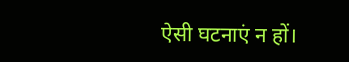ऐसी घटनाएं न हों।